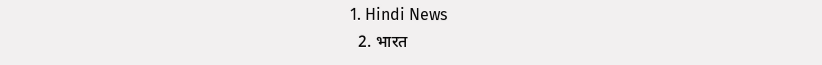1. Hindi News
  2. भारत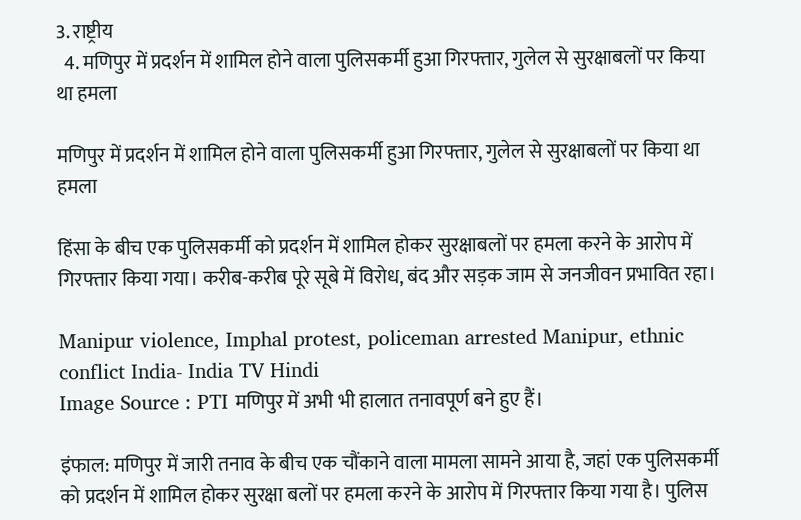3. राष्ट्रीय
  4. मणिपुर में प्रदर्शन में शामिल होने वाला पुलिसकर्मी हुआ गिरफ्तार, गुलेल से सुरक्षाबलों पर किया था हमला

मणिपुर में प्रदर्शन में शामिल होने वाला पुलिसकर्मी हुआ गिरफ्तार, गुलेल से सुरक्षाबलों पर किया था हमला

हिंसा के बीच एक पुलिसकर्मी को प्रदर्शन में शामिल होकर सुरक्षाबलों पर हमला करने के आरोप में गिरफ्तार किया गया। करीब-करीब पूरे सूबे में विरोध, बंद और सड़क जाम से जनजीवन प्रभावित रहा।

Manipur violence, Imphal protest, policeman arrested Manipur, ethnic conflict India- India TV Hindi
Image Source : PTI मणिपुर में अभी भी हालात तनावपूर्ण बने हुए हैं।

इंफाल: मणिपुर में जारी तनाव के बीच एक चौंकाने वाला मामला सामने आया है, जहां एक पुलिसकर्मी को प्रदर्शन में शामिल होकर सुरक्षा बलों पर हमला करने के आरोप में गिरफ्तार किया गया है। पुलिस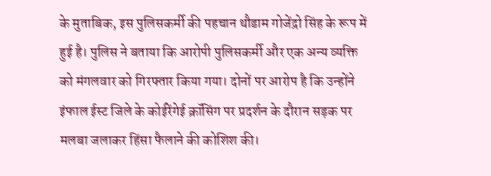के मुताबिक, इस पुलिसकर्मी की पहचान थौडाम गोजेंद्रो सिंह के रूप में हुई है। पुलिस ने बताया कि आरोपी पुलिसकर्मी और एक अन्य व्यक्ति को मंगलवार को गिरफ्तार किया गया। दोनों पर आरोप है कि उन्होंने इंफाल ईस्ट जिले के कोईरेंगेई क्रॉसिंग पर प्रदर्शन के दौरान सड़क पर मलबा जलाकर हिंसा फैलाने की कोशिश की।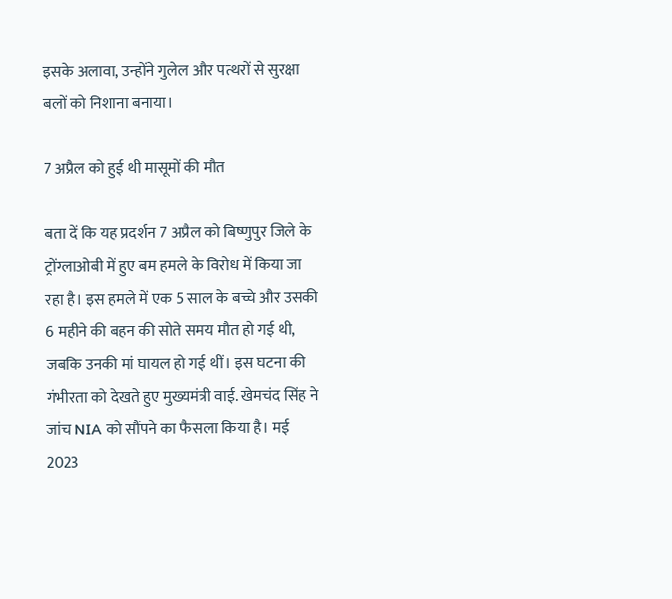इसके अलावा, उन्होंने गुलेल और पत्थरों से सुरक्षा बलों को निशाना बनाया।

7 अप्रैल को हुई थी मासूमों की मौत

बता दें कि यह प्रदर्शन 7 अप्रैल को बिष्णुपुर जिले के ट्रोंग्लाओबी में हुए बम हमले के विरोध में किया जा रहा है। इस हमले में एक 5 साल के बच्चे और उसकी 6 महीने की बहन की सोते समय मौत हो गई थी, जबकि उनकी मां घायल हो गई थीं। इस घटना की गंभीरता को देखते हुए मुख्यमंत्री वाई. खेमचंद सिंह ने जांच NIA को सौंपने का फैसला किया है। मई 2023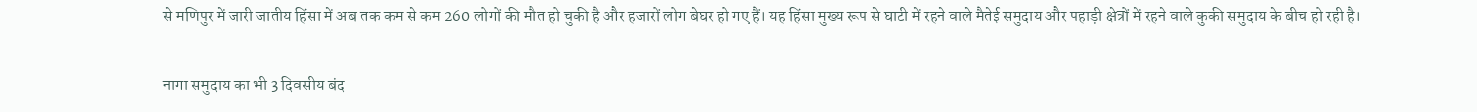से मणिपुर में जारी जातीय हिंसा में अब तक कम से कम 260 लोगों की मौत हो चुकी है और हजारों लोग बेघर हो गए हैं। यह हिंसा मुख्य रूप से घाटी में रहने वाले मैतेई समुदाय और पहाड़ी क्षेत्रों में रहने वाले कुकी समुदाय के बीच हो रही है।

नागा समुदाय का भी 3 दिवसीय बंद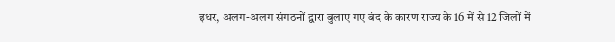इधर, अलग-अलग संगठनों द्वारा बुलाए गए बंद के कारण राज्य के 16 में से 12 जिलों में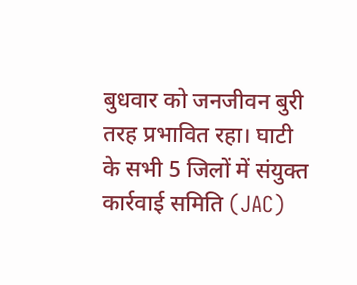बुधवार को जनजीवन बुरी तरह प्रभावित रहा। घाटी के सभी 5 जिलों में संयुक्त कार्रवाई समिति (JAC)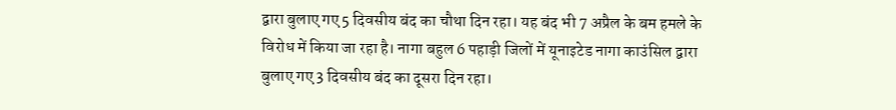द्वारा बुलाए गए 5 दिवसीय बंद का चौथा दिन रहा। यह बंद भी 7 अप्रैल के बम हमले के विरोध में किया जा रहा है। नागा बहुल 6 पहाड़ी जिलों में यूनाइटेड नागा काउंसिल द्वारा बुलाए गए 3 दिवसीय बंद का दूसरा दिन रहा।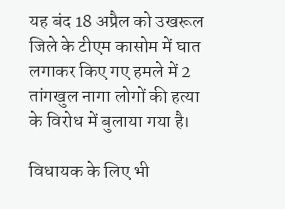यह बंद 18 अप्रैल को उखरूल जिले के टीएम कासोम में घात लगाकर किए गए हमले में 2 तांगखुल नागा लोगों की हत्या के विरोध में बुलाया गया है।

विधायक के लिए भी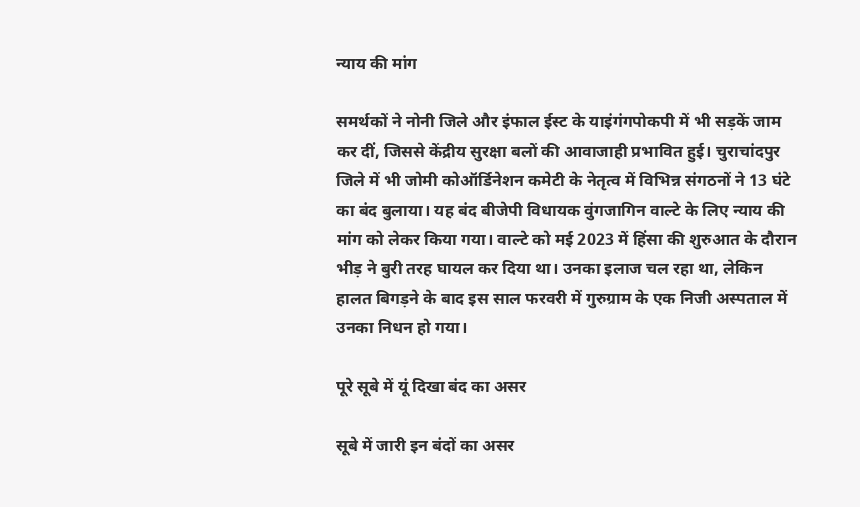न्याय की मांग

समर्थकों ने नोनी जिले और इंफाल ईस्ट के याइंगंगपोकपी में भी सड़कें जाम कर दीं, जिससे केंद्रीय सुरक्षा बलों की आवाजाही प्रभावित हुई। चुराचांदपुर जिले में भी जोमी कोऑर्डिनेशन कमेटी के नेतृत्व में विभिन्न संगठनों ने 13 घंटे का बंद बुलाया। यह बंद बीजेपी विधायक वुंगजागिन वाल्टे के लिए न्याय की मांग को लेकर किया गया। वाल्टे को मई 2023 में हिंसा की शुरुआत के दौरान भीड़ ने बुरी तरह घायल कर दिया था। उनका इलाज चल रहा था, लेकिन हालत बिगड़ने के बाद इस साल फरवरी में गुरुग्राम के एक निजी अस्पताल में उनका निधन हो गया।

पूरे सूबे में यूं दिखा बंद का असर

सूबे में जारी इन बंदों का असर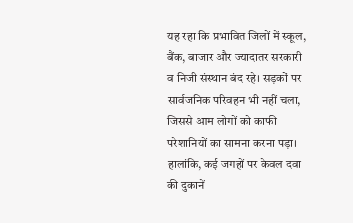यह रहा कि प्रभावित जिलों में स्कूल, बैंक, बाजार और ज्यादातर सरकारी व निजी संस्थान बंद रहे। सड़कों पर सार्वजनिक परिवहन भी नहीं चला, जिससे आम लोगों को काफी परेशानियों का सामना करना पड़ा। हालांकि, कई जगहों पर केवल दवा की दुकानें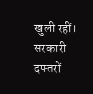खुली रहीं। सरकारी दफ्तरों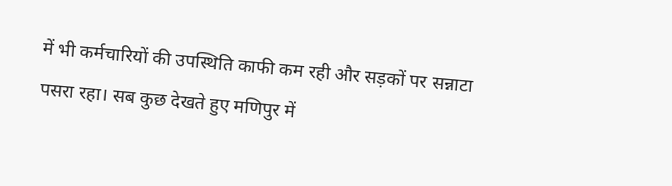में भी कर्मचारियों की उपस्थिति काफी कम रही और सड़कों पर सन्नाटा पसरा रहा। सब कुछ देखते हुए मणिपुर में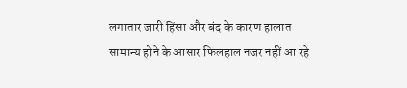लगातार जारी हिंसा और बंद के कारण हालात सामान्य होने के आसार फिलहाल नजर नहीं आ रहे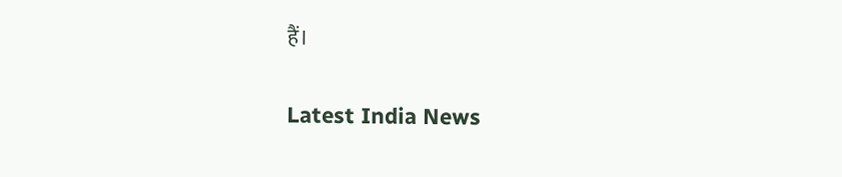हैं।

Latest India News